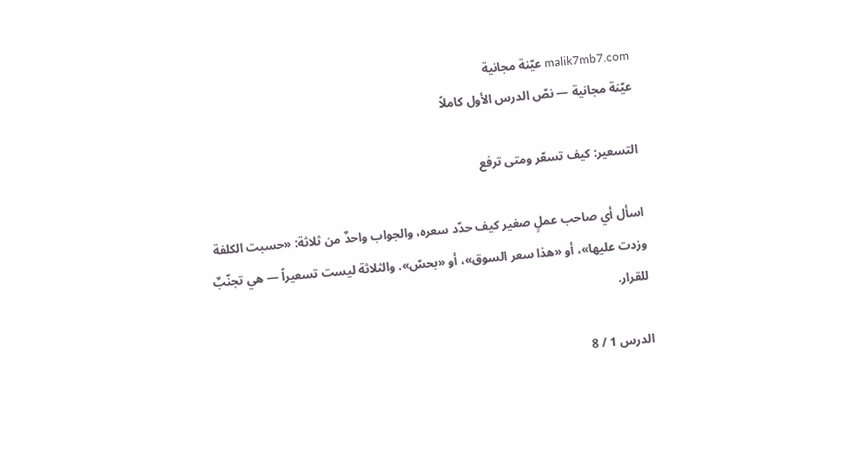malik7mb7.com عيّنة مجانية
عيّنة مجانية — نصّ الدرس الأول كاملاً

التسعير: كيف تسعّر ومتى ترفع

اسأل أي صاحب عملٍ صغير كيف حدّد سعره، والجواب واحدٌ من ثلاثة: «حسبت الكلفة وزدت عليها»، أو «هذا سعر السوق»، أو «بحسّ». والثلاثة ليست تسعيراً — هي تجنّبٌ للقرار.

الدرس 1 / 8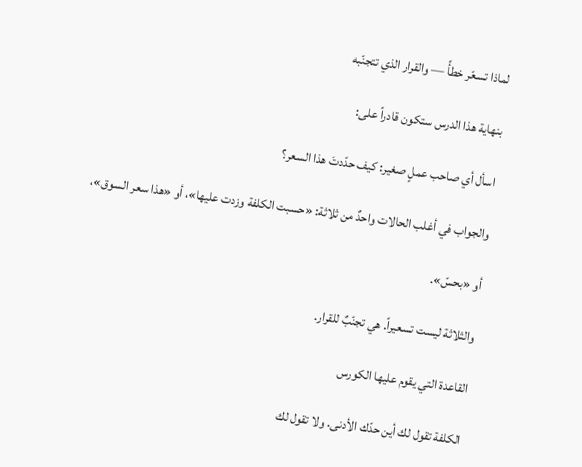لماذا تسعّر خطأً — والقرار الذي تتجنّبه

بنهاية هذا الدرس ستكون قادراً على:

اسأل أي صاحب عملٍ صغير: كيف حدّدتَ هذا السعر؟

والجواب في أغلب الحالات واحدٌ من ثلاثة: «حسبت الكلفة وزدت عليها»، أو «هذا سعر السوق»،

أو «بحسّ».

والثلاثة ليست تسعيراً. هي تجنّبٌ للقرار.

القاعدة التي يقوم عليها الكورس

الكلفة تقول لك أين حدّك الأدنى. ولا تقول لك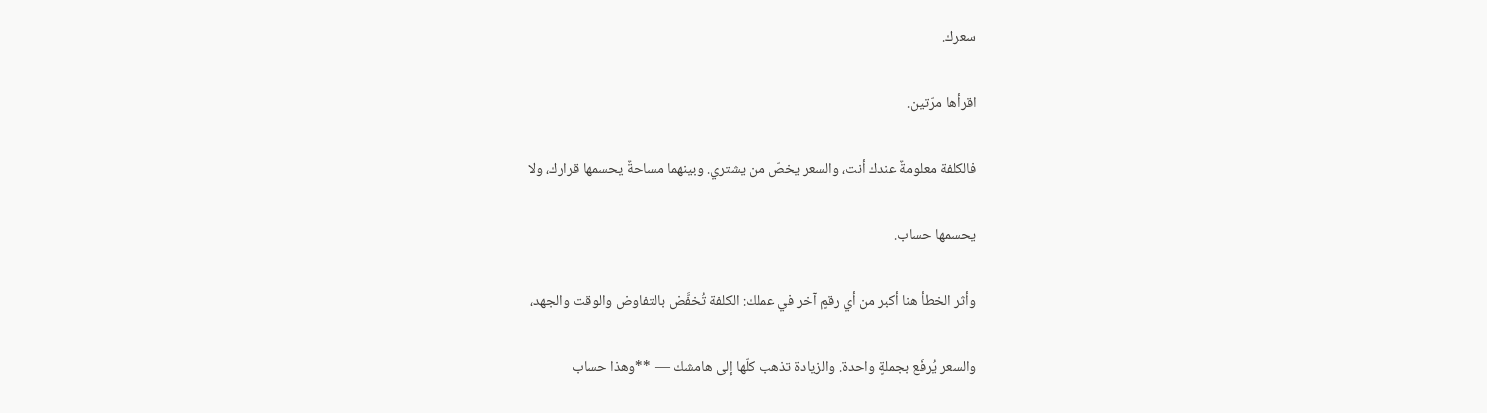سعرك.

اقرأها مرّتين.

فالكلفة معلومةٌ عندك أنت، والسعر يخصّ من يشتري. وبينهما مساحةٌ يحسمها قرارك، ولا

يحسمها حساب.

وأثر الخطأ هنا أكبر من أي رقمٍ آخر في عملك: الكلفة تُخفَّض بالتفاوض والوقت والجهد،

والسعر يُرفَع بجملةٍ واحدة. والزيادة تذهب كلّها إلى هامشك — **وهذا حساب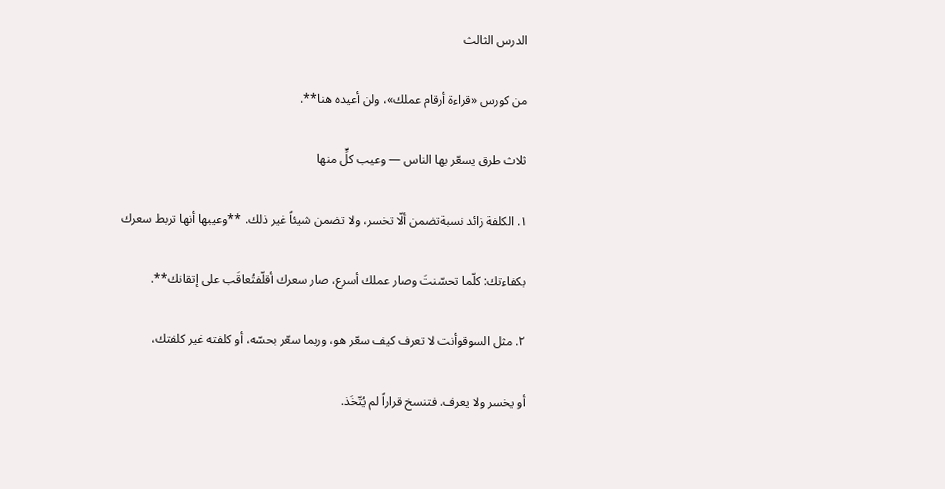الدرس الثالث

من كورس «قراءة أرقام عملك»، ولن أعيده هنا**.

ثلاث طرق يسعّر بها الناس — وعيب كلٍّ منها

١. الكلفة زائد نسبةتضمن ألّا تخسر، ولا تضمن شيئاً غير ذلك. **وعيبها أنها تربط سعرك

بكفاءتك: كلّما تحسّنتَ وصار عملك أسرع، صار سعرك أقلّفتُعاقَب على إتقانك**.

٢. مثل السوقوأنت لا تعرف كيف سعّر هو، وربما سعّر بحسّه، أو كلفته غير كلفتك،

أو يخسر ولا يعرف. فتنسخ قراراً لم يُتّخَذ.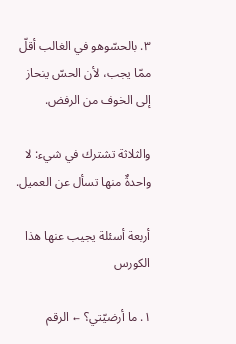٣. بالحسّوهو في الغالب أقلّ ممّا يجب، لأن الحسّ ينحاز إلى الخوف من الرفض.

والثلاثة تشترك في شيء: لا واحدةٌ منها تسأل عن العميل.

أربعة أسئلة يجيب عنها هذا الكورس

١. ما أرضيّتي؟ ← الرقم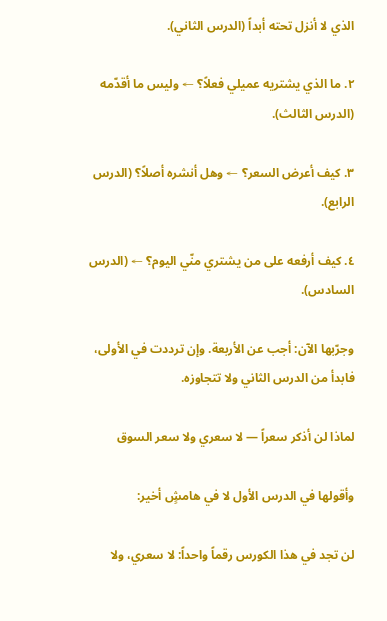الذي لا أنزل تحته أبداً (الدرس الثاني).

٢. ما الذي يشتريه عميلي فعلاً؟ ← وليس ما أقدّمه (الدرس الثالث).

٣. كيف أعرض السعر؟ ← وهل أنشره أصلاً؟ (الدرس الرابع).

٤. كيف أرفعه على من يشتري منّي اليوم؟ ← (الدرس السادس).

وجرّبها الآن: أجب عن الأربعة. وإن ترددت في الأولى، فابدأ من الدرس الثاني ولا تتجاوزه.

لماذا لن أذكر سعراً — لا سعري ولا سعر السوق

وأقولها في الدرس الأول لا في هامشٍ أخير:

لن تجد في هذا الكورس رقماً واحداً: لا سعري، ولا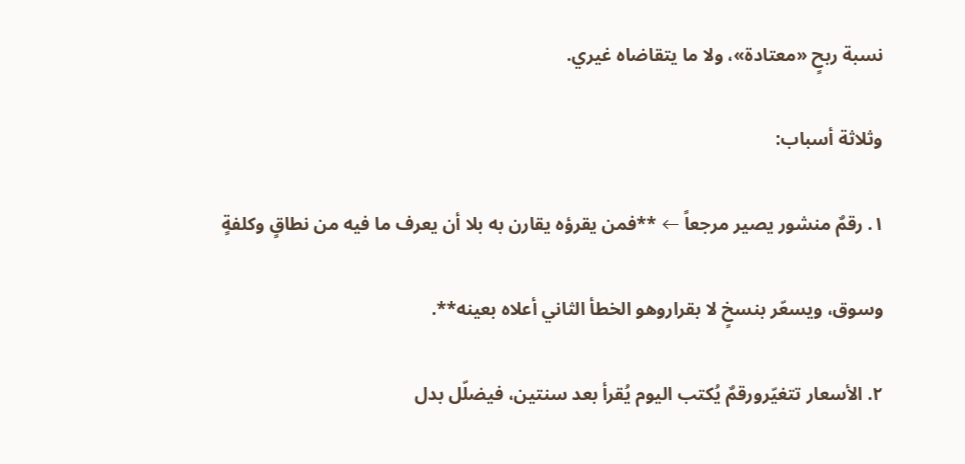نسبة ربحٍ «معتادة»، ولا ما يتقاضاه غيري.

وثلاثة أسباب:

١. رقمٌ منشور يصير مرجعاً ← **فمن يقرؤه يقارن به بلا أن يعرف ما فيه من نطاقٍ وكلفةٍ

وسوق، ويسعّر بنسخٍ لا بقراروهو الخطأ الثاني أعلاه بعينه**.

٢. الأسعار تتغيّرورقمٌ يُكتب اليوم يُقرأ بعد سنتين، فيضلّل بدل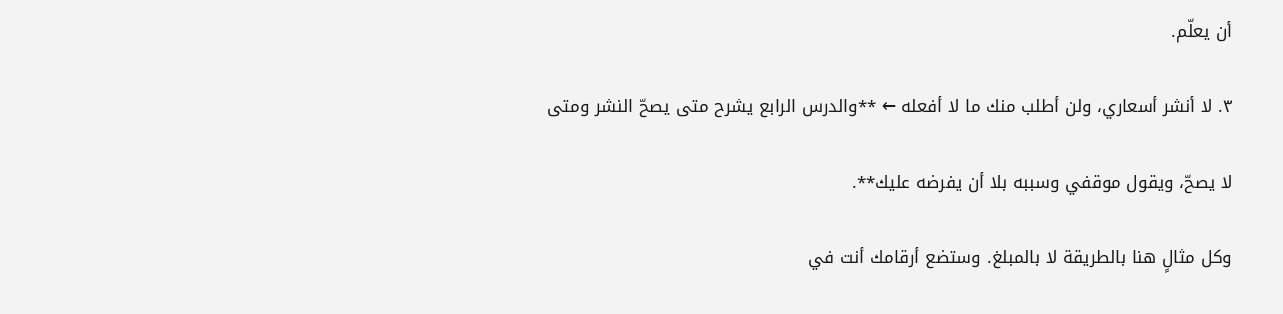أن يعلّم.

٣. لا أنشر أسعاري، ولن أطلب منك ما لا أفعله ← **والدرس الرابع يشرح متى يصحّ النشر ومتى

لا يصحّ، ويقول موقفي وسببه بلا أن يفرضه عليك**.

وكل مثالٍ هنا بالطريقة لا بالمبلغ. وستضع أرقامك أنت في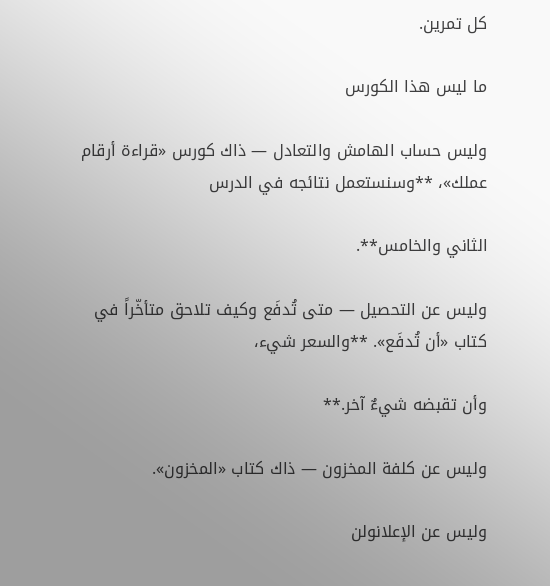كل تمرين.

ما ليس هذا الكورس

وليس حساب الهامش والتعادل — ذاك كورس «قراءة أرقام عملك»، **وسنستعمل نتائجه في الدرس

الثاني والخامس**.

وليس عن التحصيل — متى تُدفَع وكيف تلاحق متأخّراً في كتاب «أن تُدفَع». **والسعر شيء،

وأن تقبضه شيءٌ آخر.**

وليس عن كلفة المخزون — ذاك كتاب «المخزون».

وليس عن الإعلانولن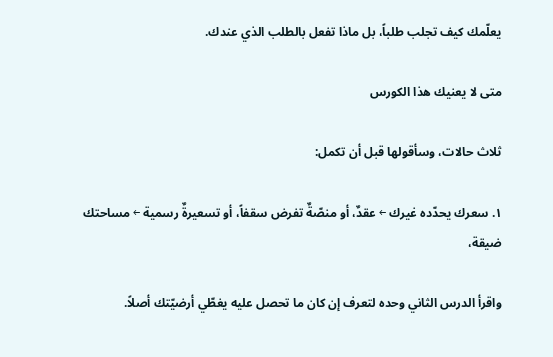يعلّمك كيف تجلب طلباً، بل ماذا تفعل بالطلب الذي عندك.

متى لا يعنيك هذا الكورس

ثلاث حالات، وسأقولها قبل أن تكمل:

١. سعرك يحدّده غيرك ← عقدٌ، أو منصّةٌ تفرض سقفاً، أو تسعيرةٌ رسمية ← مساحتك ضيقة،

واقرأ الدرس الثاني وحده لتعرف إن كان ما تحصل عليه يغطّي أرضيّتك أصلاً.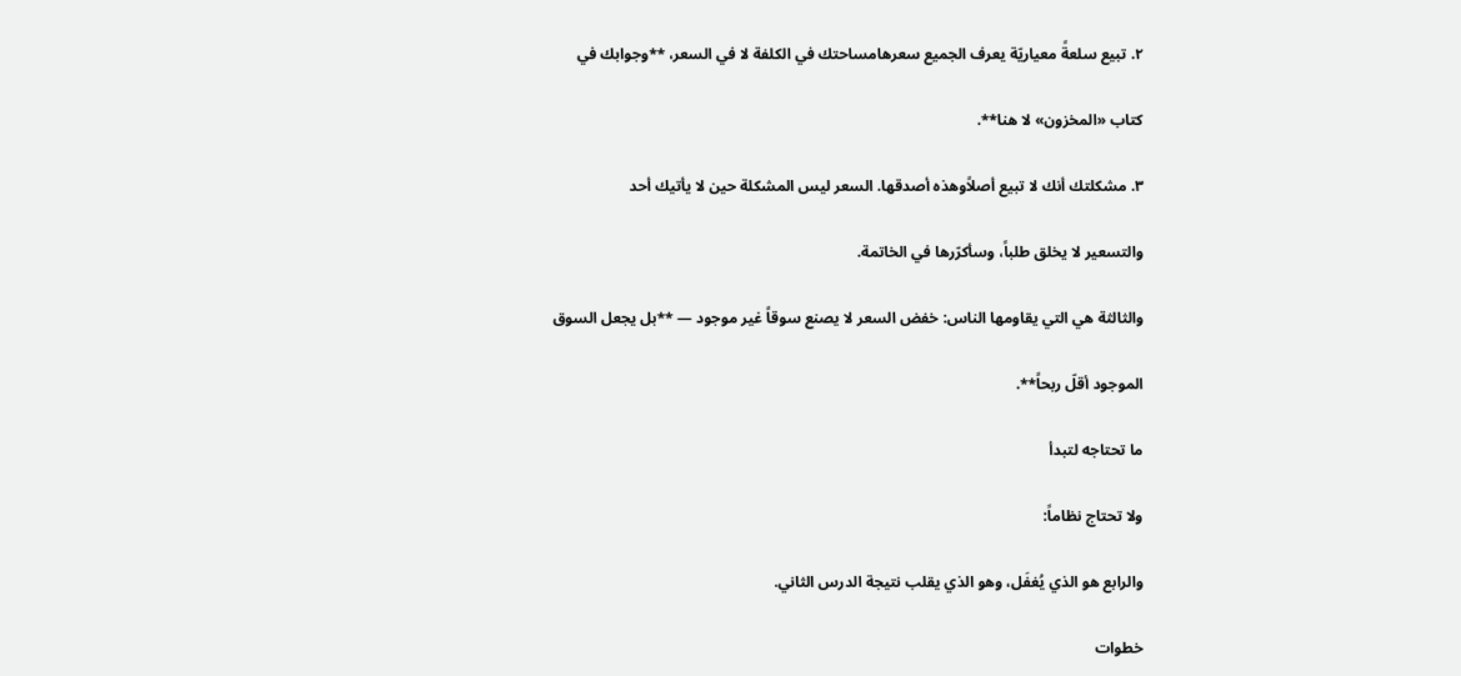٢. تبيع سلعةً معياريّة يعرف الجميع سعرهامساحتك في الكلفة لا في السعر، **وجوابك في

كتاب «المخزون» لا هنا**.

٣. مشكلتك أنك لا تبيع أصلاًوهذه أصدقها. السعر ليس المشكلة حين لا يأتيك أحد

والتسعير لا يخلق طلباً، وسأكرّرها في الخاتمة.

والثالثة هي التي يقاومها الناس: خفض السعر لا يصنع سوقاً غير موجود — **بل يجعل السوق

الموجود أقلّ ربحاً**.

ما تحتاجه لتبدأ

ولا تحتاج نظاماً:

والرابع هو الذي يُغفَل، وهو الذي يقلب نتيجة الدرس الثاني.

خطوات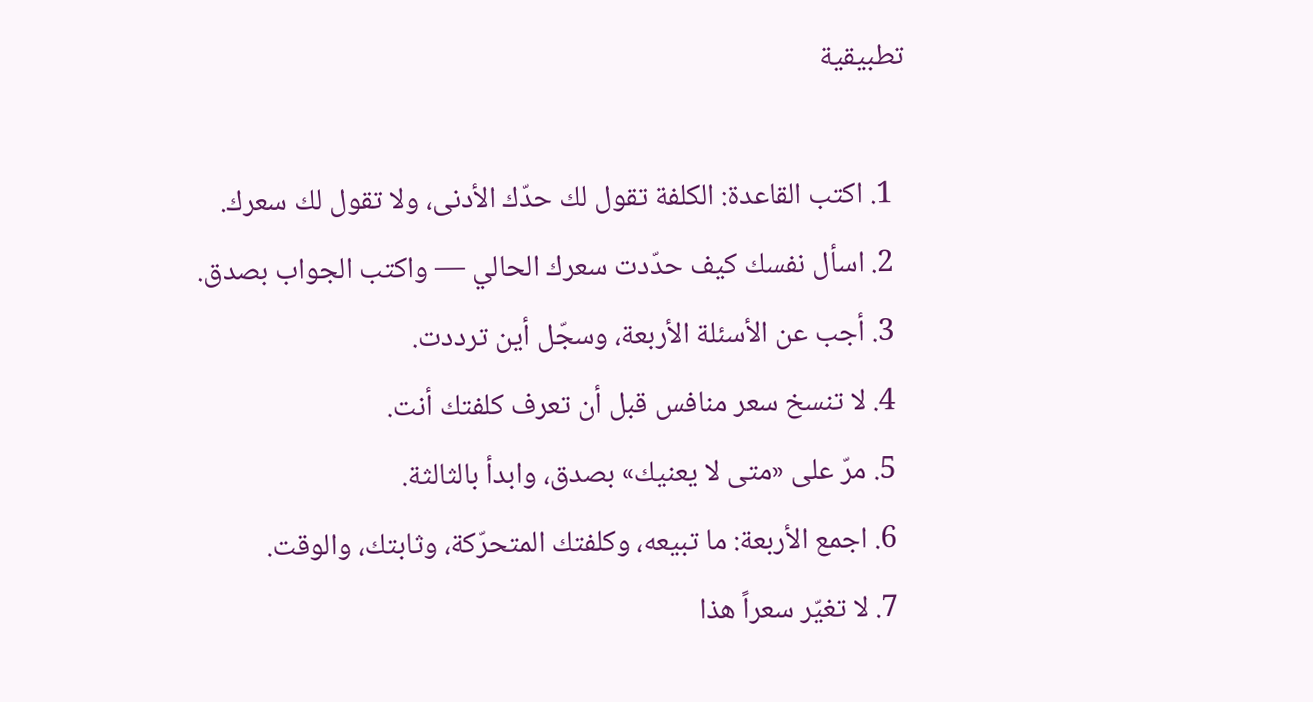تطبيقية

  1. اكتب القاعدة: الكلفة تقول لك حدّك الأدنى، ولا تقول لك سعرك.
  2. اسأل نفسك كيف حدّدت سعرك الحالي — واكتب الجواب بصدق.
  3. أجب عن الأسئلة الأربعة، وسجّل أين ترددت.
  4. لا تنسخ سعر منافس قبل أن تعرف كلفتك أنت.
  5. مرّ على «متى لا يعنيك» بصدق، وابدأ بالثالثة.
  6. اجمع الأربعة: ما تبيعه، وكلفتك المتحرّكة، وثابتك، والوقت.
  7. لا تغيّر سعراً هذا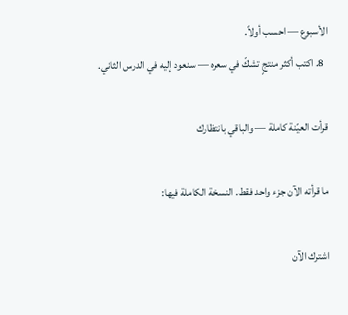الأسبوع — احسب أولاً.
  8. اكتب أكثر منتجٍ تشكّ في سعره — سنعود إليه في الدرس الثاني.

قرأت العيّنة كاملة — والباقي بانتظارك

ما قرأته الآن جزء واحد فقط. النسخة الكاملة فيها:

اشترك الآن